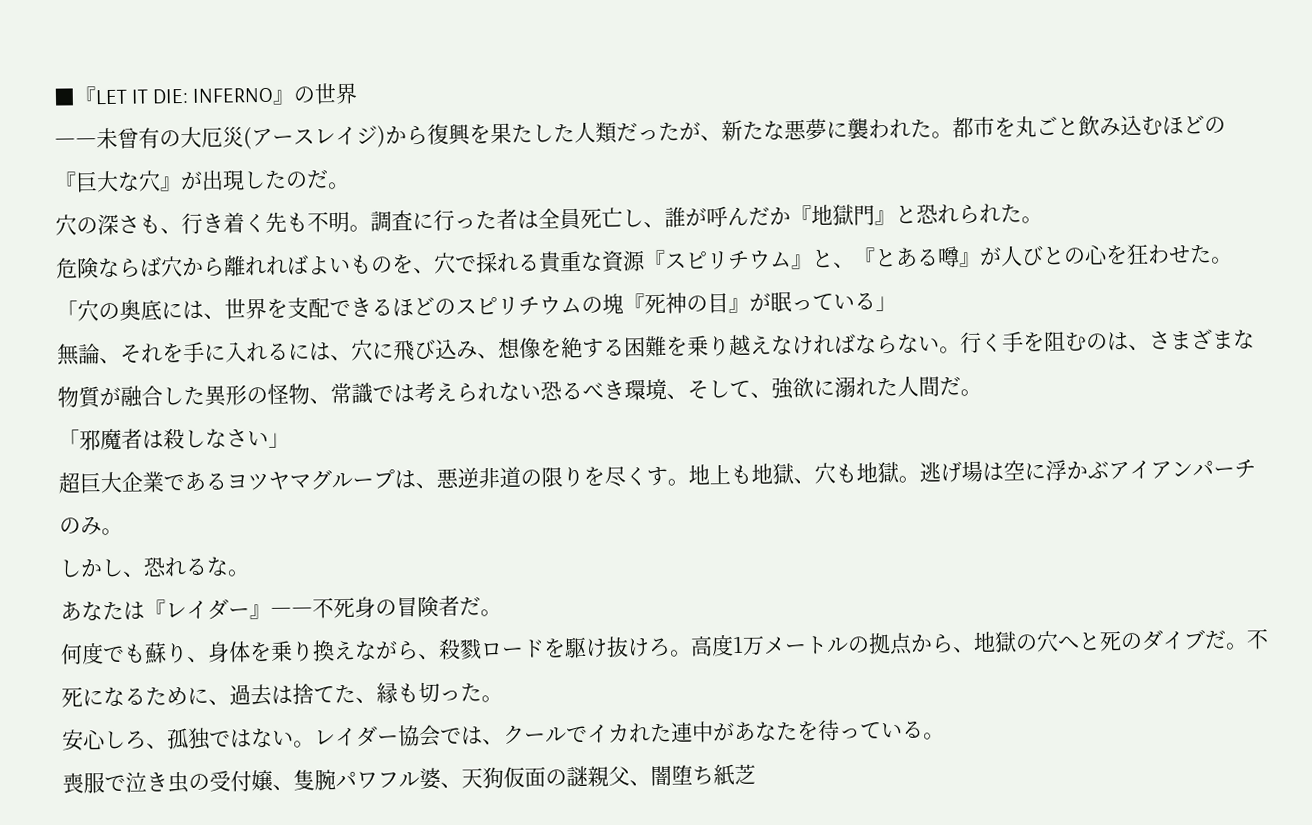■『LET IT DIE: INFERNO』の世界
――未曾有の大厄災(アースレイジ)から復興を果たした人類だったが、新たな悪夢に襲われた。都市を丸ごと飲み込むほどの『巨大な穴』が出現したのだ。
穴の深さも、行き着く先も不明。調査に行った者は全員死亡し、誰が呼んだか『地獄門』と恐れられた。
危険ならば穴から離れればよいものを、穴で採れる貴重な資源『スピリチウム』と、『とある噂』が人びとの心を狂わせた。
「穴の奥底には、世界を支配できるほどのスピリチウムの塊『死神の目』が眠っている」
無論、それを手に入れるには、穴に飛び込み、想像を絶する困難を乗り越えなければならない。行く手を阻むのは、さまざまな物質が融合した異形の怪物、常識では考えられない恐るべき環境、そして、強欲に溺れた人間だ。
「邪魔者は殺しなさい」
超巨大企業であるヨツヤマグループは、悪逆非道の限りを尽くす。地上も地獄、穴も地獄。逃げ場は空に浮かぶアイアンパーチのみ。
しかし、恐れるな。
あなたは『レイダー』――不死身の冒険者だ。
何度でも蘇り、身体を乗り換えながら、殺戮ロードを駆け抜けろ。高度1万メートルの拠点から、地獄の穴へと死のダイブだ。不死になるために、過去は捨てた、縁も切った。
安心しろ、孤独ではない。レイダー協会では、クールでイカれた連中があなたを待っている。
喪服で泣き虫の受付嬢、隻腕パワフル婆、天狗仮面の謎親父、闇堕ち紙芝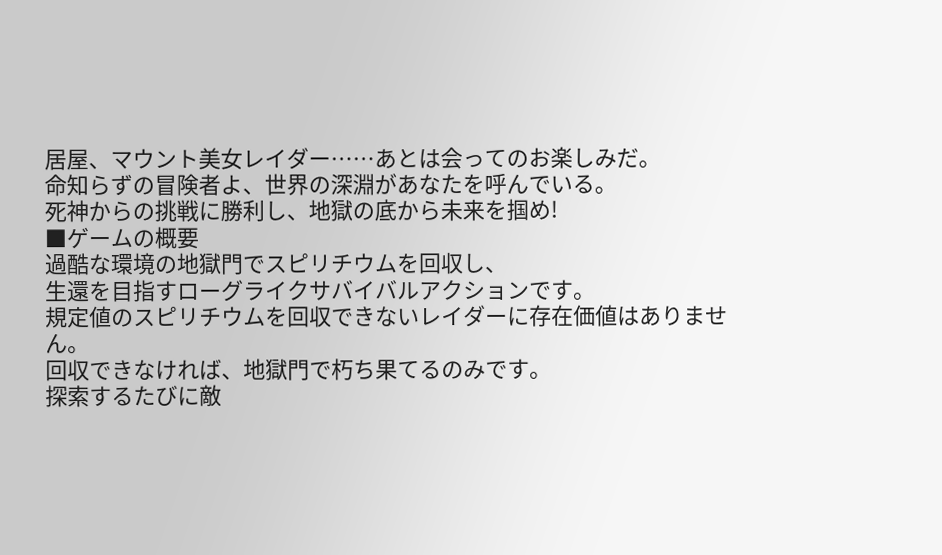居屋、マウント美女レイダー……あとは会ってのお楽しみだ。
命知らずの冒険者よ、世界の深淵があなたを呼んでいる。
死神からの挑戦に勝利し、地獄の底から未来を掴め!
■ゲームの概要
過酷な環境の地獄門でスピリチウムを回収し、
生還を目指すローグライクサバイバルアクションです。
規定値のスピリチウムを回収できないレイダーに存在価値はありません。
回収できなければ、地獄門で朽ち果てるのみです。
探索するたびに敵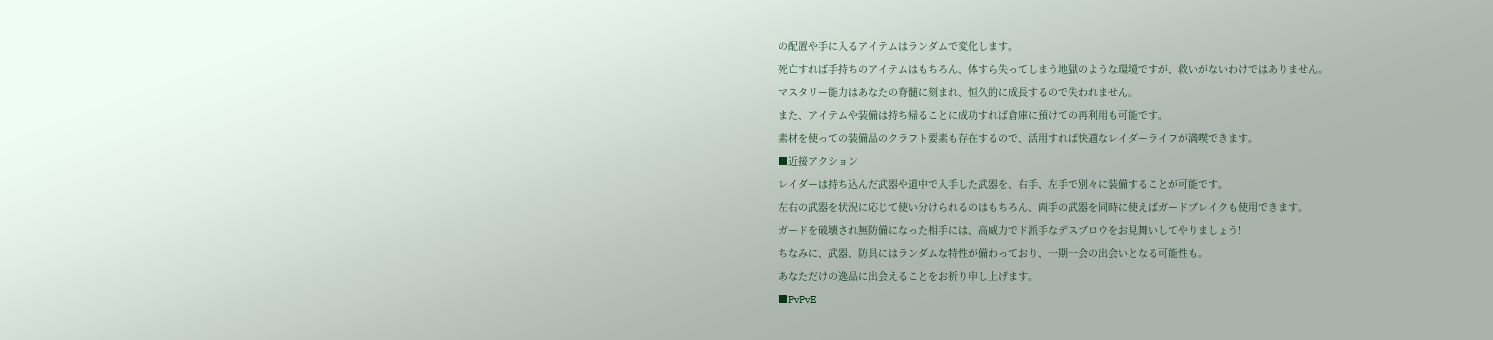の配置や手に入るアイテムはランダムで変化します。
死亡すれば手持ちのアイテムはもちろん、体すら失ってしまう地獄のような環境ですが、救いがないわけではありません。
マスタリー能力はあなたの脊髄に刻まれ、恒久的に成長するので失われません。
また、アイテムや装備は持ち帰ることに成功すれば倉庫に預けての再利用も可能です。
素材を使っての装備品のクラフト要素も存在するので、活用すれば快適なレイダーライフが満喫できます。
■近接アクション
レイダーは持ち込んだ武器や道中で入手した武器を、右手、左手で別々に装備することが可能です。
左右の武器を状況に応じて使い分けられるのはもちろん、両手の武器を同時に使えばガードブレイクも使用できます。
ガードを破壊され無防備になった相手には、高威力でド派手なデスブロウをお見舞いしてやりましょう!
ちなみに、武器、防具にはランダムな特性が備わっており、一期一会の出会いとなる可能性も。
あなただけの逸品に出会えることをお祈り申し上げます。
■PvPvE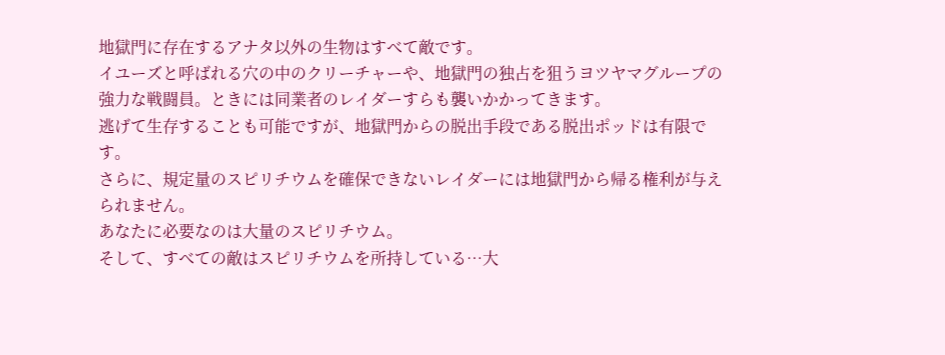地獄門に存在するアナタ以外の生物はすべて敵です。
イユーズと呼ばれる穴の中のクリーチャーや、地獄門の独占を狙うヨツヤマグループの強力な戦闘員。ときには同業者のレイダーすらも襲いかかってきます。
逃げて生存することも可能ですが、地獄門からの脱出手段である脱出ポッドは有限です。
さらに、規定量のスピリチウムを確保できないレイダーには地獄門から帰る権利が与えられません。
あなたに必要なのは大量のスピリチウム。
そして、すべての敵はスピリチウムを所持している…大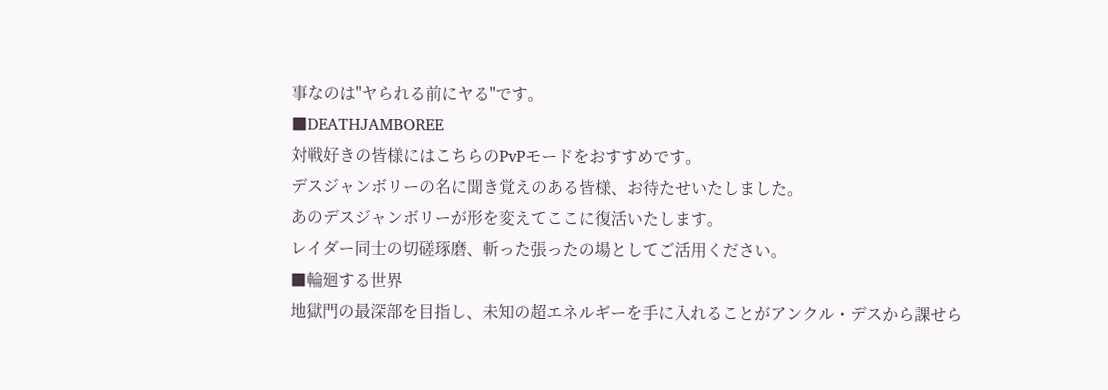事なのは"ヤられる前にヤる"です。
■DEATHJAMBOREE
対戦好きの皆様にはこちらのPvPモードをおすすめです。
デスジャンボリーの名に聞き覚えのある皆様、お待たせいたしました。
あのデスジャンボリーが形を変えてここに復活いたします。
レイダー同士の切磋琢磨、斬った張ったの場としてご活用ください。
■輪廻する世界
地獄門の最深部を目指し、未知の超エネルギーを手に入れることがアンクル・デスから課せら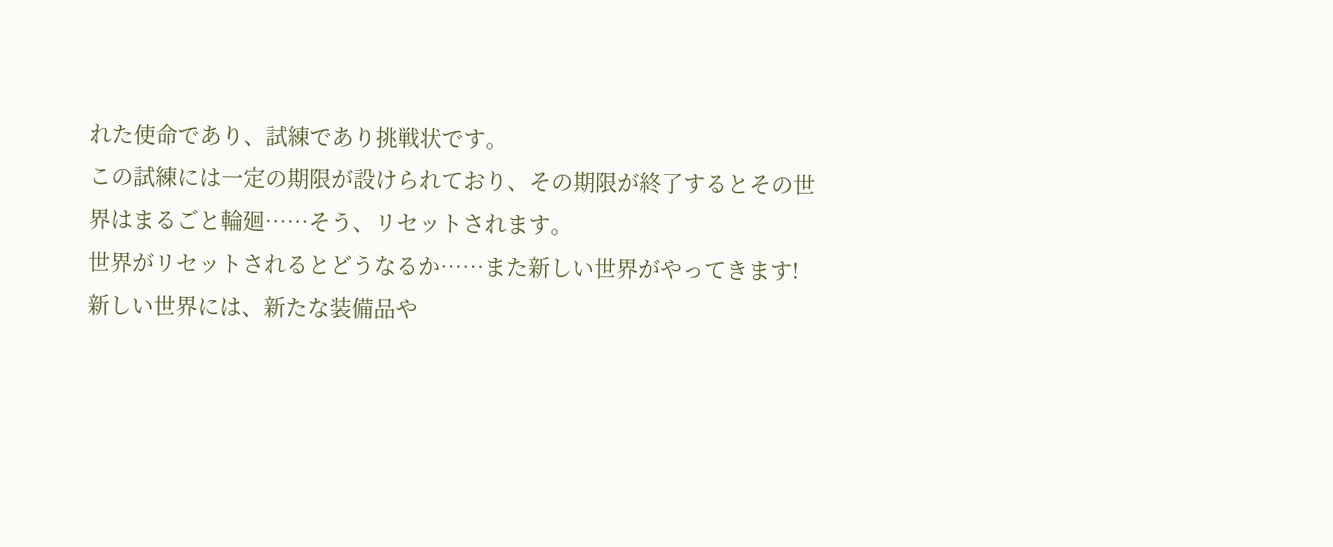れた使命であり、試練であり挑戦状です。
この試練には一定の期限が設けられており、その期限が終了するとその世界はまるごと輪廻……そう、リセットされます。
世界がリセットされるとどうなるか……また新しい世界がやってきます!
新しい世界には、新たな装備品や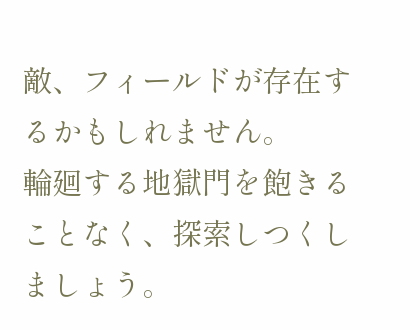敵、フィールドが存在するかもしれません。
輪廻する地獄門を飽きることなく、探索しつくしましょう。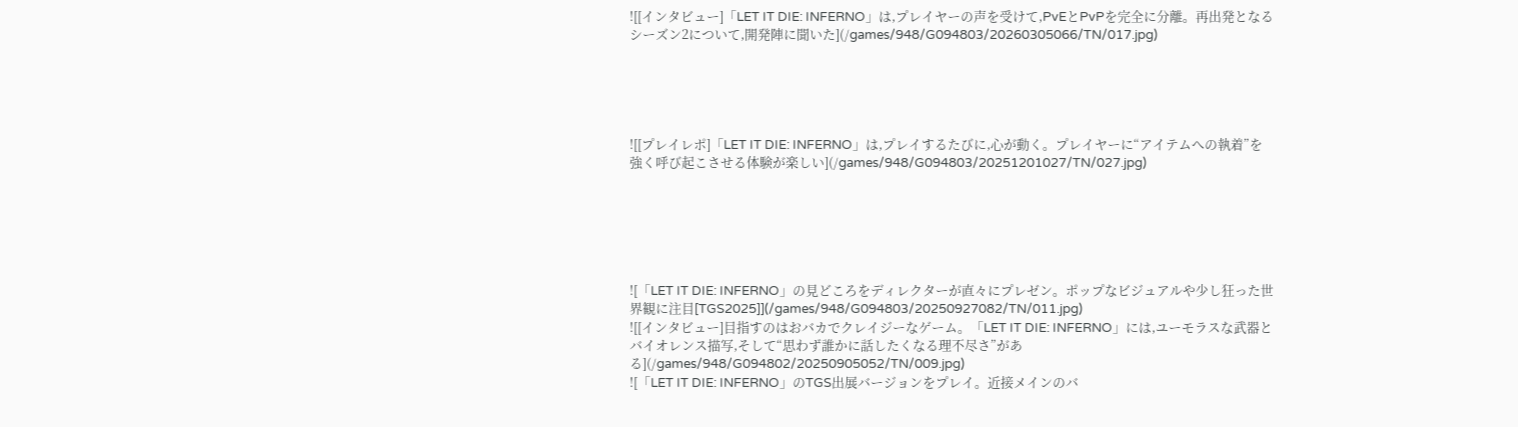![[インタビュー]「LET IT DIE: INFERNO」は,プレイヤーの声を受けて,PvEとPvPを完全に分離。再出発となるシーズン2について,開発陣に聞いた](/games/948/G094803/20260305066/TN/017.jpg)





![[プレイレポ]「LET IT DIE: INFERNO」は,プレイするたびに,心が動く。プレイヤーに“アイテムへの執着”を強く呼び起こさせる体験が楽しい](/games/948/G094803/20251201027/TN/027.jpg)






![「LET IT DIE: INFERNO」の見どころをディレクターが直々にプレゼン。ポップなビジュアルや少し狂った世界観に注目[TGS2025]](/games/948/G094803/20250927082/TN/011.jpg)
![[インタビュー]目指すのはおバカでクレイジーなゲーム。「LET IT DIE: INFERNO」には,ユーモラスな武器とバイオレンス描写,そして“思わず誰かに話したくなる理不尽さ”がある](/games/948/G094802/20250905052/TN/009.jpg)
![「LET IT DIE: INFERNO」のTGS出展バージョンをプレイ。近接メインのバ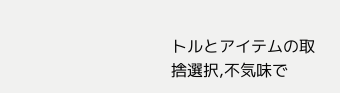トルとアイテムの取捨選択,不気味で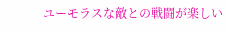ユーモラスな敵との戦闘が楽しい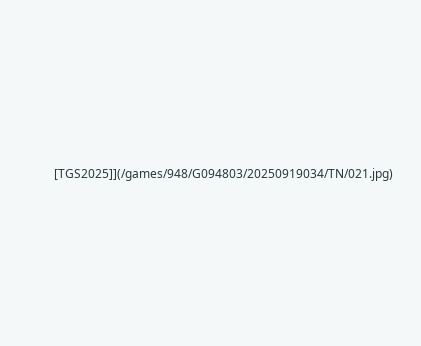[TGS2025]](/games/948/G094803/20250919034/TN/021.jpg)